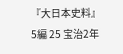『大日本史料』 5編 25 宝治2年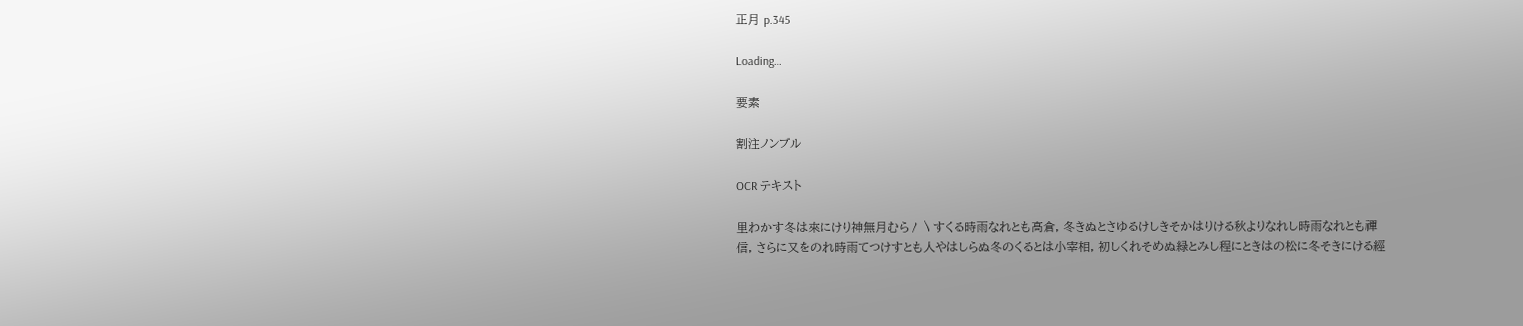正月 p.345

Loading…

要素

割注ノンブル

OCR テキスト

里わかす冬は來にけり神無月むら〳〵すくる時雨なれとも高倉, 冬きぬとさゆるけしきそかはりける秋よりなれし時雨なれとも禪信, さらに又をのれ時雨てつけすとも人やはしらぬ冬のくるとは小宰相, 初しくれそめぬ緑とみし程にときはの松に冬そきにける經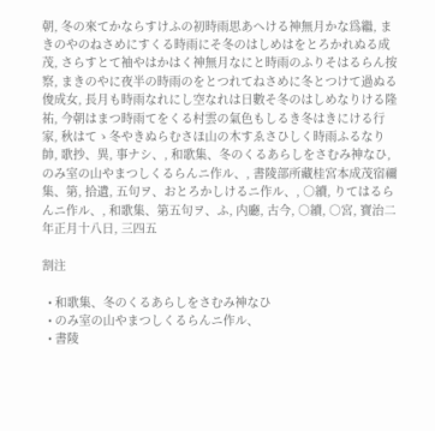朝, 冬の來てかならすけふの初時雨思あへける神無月かな爲繼, まきのやのねさめにすくる時雨にそ冬のはしめはをとろかれぬる成茂, さらすとて袖やはかはく神無月なにと時雨のふりそはるらん按察, まきのやに夜半の時雨のをとつれてねさめに冬とつけて過ぬる俊成女, 長月も時雨なれにし空なれは日數そ冬のはしめなりける隆祐, 今朝はまつ時雨てをくる村雲の氣色もしるき冬はきにける行家, 秋はてゝ冬やきぬらむさほ山の木すゑさひしく時雨ふるなり帥, 歌抄、異, 事ナシ、, 和歌集、冬のくるあらしをさむみ神なひ, のみ室の山やまつしくるらんニ作ル、, 書陵部所藏桂宮本成茂宿禰集、第, 拾遺, 五句ヲ、おとろかしけるニ作ル、, ○續, りてはるらんニ作ル、, 和歌集、第五句ヲ、ふ, 内廳, 古今, ○續, ○宮, 寶治二年正月十八日, 三四五

割注

  • 和歌集、冬のくるあらしをさむみ神なひ
  • のみ室の山やまつしくるらんニ作ル、
  • 書陵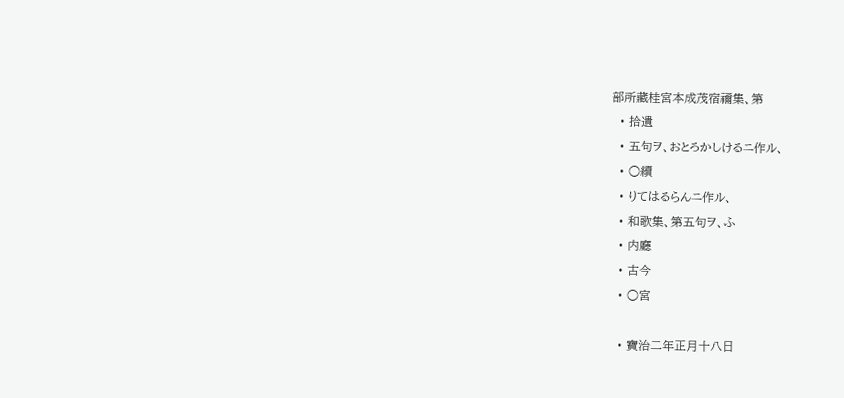部所藏桂宮本成茂宿禰集、第
  • 拾遺
  • 五句ヲ、おとろかしけるニ作ル、
  • ○續
  • りてはるらんニ作ル、
  • 和歌集、第五句ヲ、ふ
  • 内廳
  • 古今
  • ○宮

  • 寶治二年正月十八日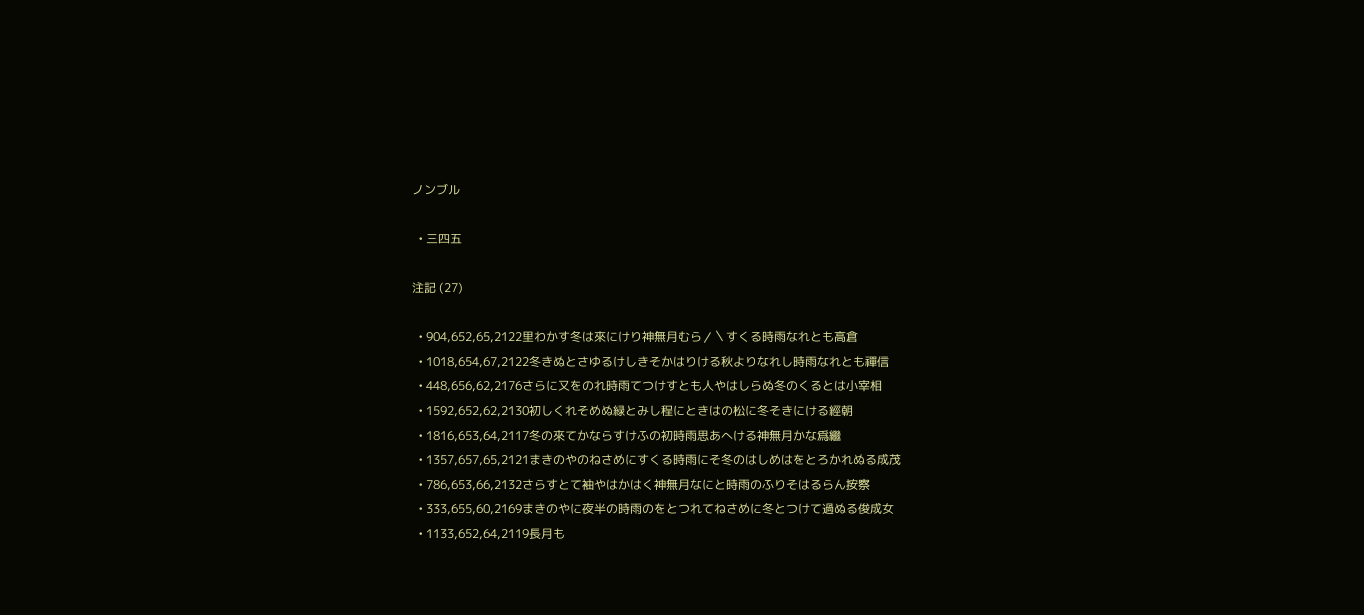ノンブル

  • 三四五

注記 (27)

  • 904,652,65,2122里わかす冬は來にけり神無月むら〳〵すくる時雨なれとも高倉
  • 1018,654,67,2122冬きぬとさゆるけしきそかはりける秋よりなれし時雨なれとも禪信
  • 448,656,62,2176さらに又をのれ時雨てつけすとも人やはしらぬ冬のくるとは小宰相
  • 1592,652,62,2130初しくれそめぬ緑とみし程にときはの松に冬そきにける經朝
  • 1816,653,64,2117冬の來てかならすけふの初時雨思あへける神無月かな爲繼
  • 1357,657,65,2121まきのやのねさめにすくる時雨にそ冬のはしめはをとろかれぬる成茂
  • 786,653,66,2132さらすとて袖やはかはく神無月なにと時雨のふりそはるらん按察
  • 333,655,60,2169まきのやに夜半の時雨のをとつれてねさめに冬とつけて過ぬる俊成女
  • 1133,652,64,2119長月も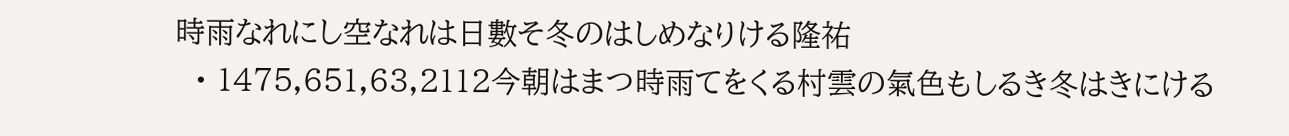時雨なれにし空なれは日數そ冬のはしめなりける隆祐
  • 1475,651,63,2112今朝はまつ時雨てをくる村雲の氣色もしるき冬はきにける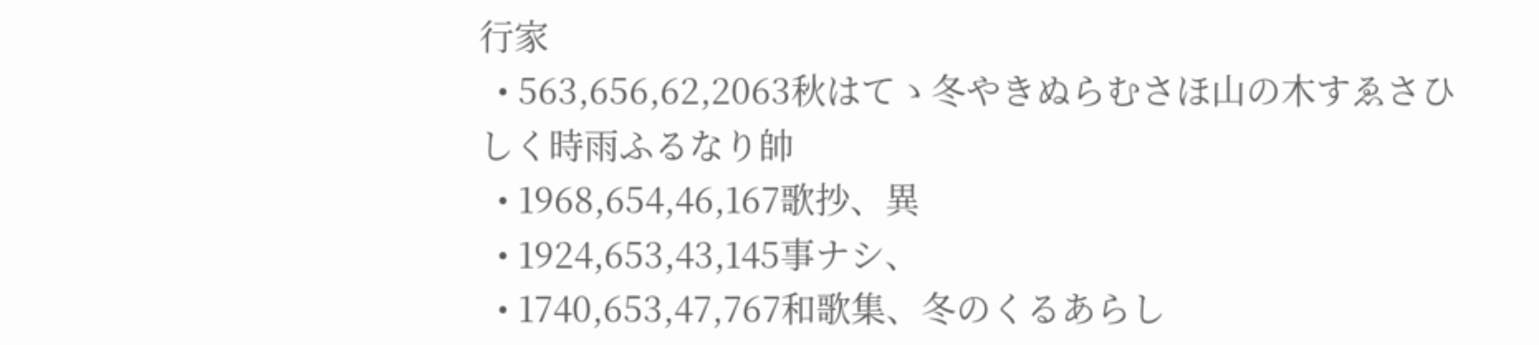行家
  • 563,656,62,2063秋はてゝ冬やきぬらむさほ山の木すゑさひしく時雨ふるなり帥
  • 1968,654,46,167歌抄、異
  • 1924,653,43,145事ナシ、
  • 1740,653,47,767和歌集、冬のくるあらし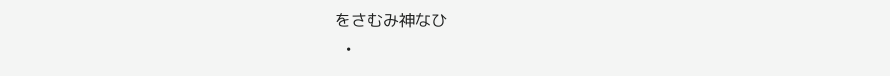をさむみ神なひ
  •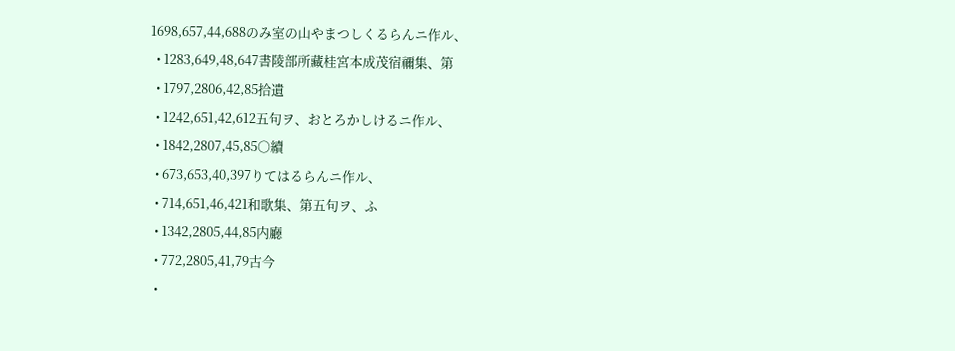1698,657,44,688のみ室の山やまつしくるらんニ作ル、
  • 1283,649,48,647書陵部所藏桂宮本成茂宿禰集、第
  • 1797,2806,42,85拾遺
  • 1242,651,42,612五句ヲ、おとろかしけるニ作ル、
  • 1842,2807,45,85○續
  • 673,653,40,397りてはるらんニ作ル、
  • 714,651,46,421和歌集、第五句ヲ、ふ
  • 1342,2805,44,85内廳
  • 772,2805,41,79古今
  •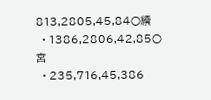813,2805,45,84○續
  • 1386,2806,42,85○宮
  • 235,716,45,386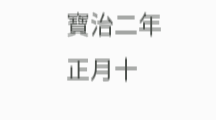寶治二年正月十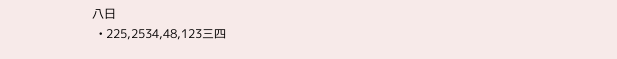八日
  • 225,2534,48,123三四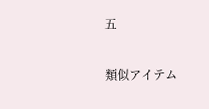五

類似アイテム